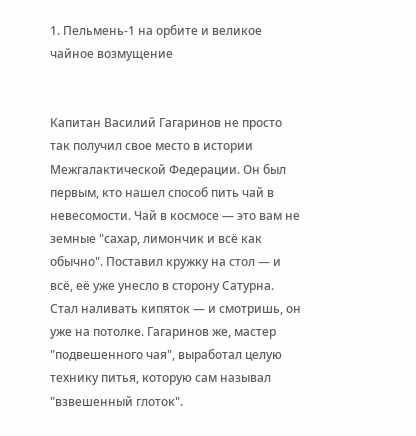1. Пельмень-1 на орбите и великое чайное возмущение


Капитан Василий Гагаринов не просто так получил свое место в истории Межгалактической Федерации. Он был первым, кто нашел способ пить чай в невесомости. Чай в космосе — это вам не земные "сахар, лимончик и всё как обычно". Поставил кружку на стол — и всё, её уже унесло в сторону Сатурна. Стал наливать кипяток — и смотришь, он уже на потолке. Гагаринов же, мастер "подвешенного чая", выработал целую технику питья, которую сам называл "взвешенный глоток".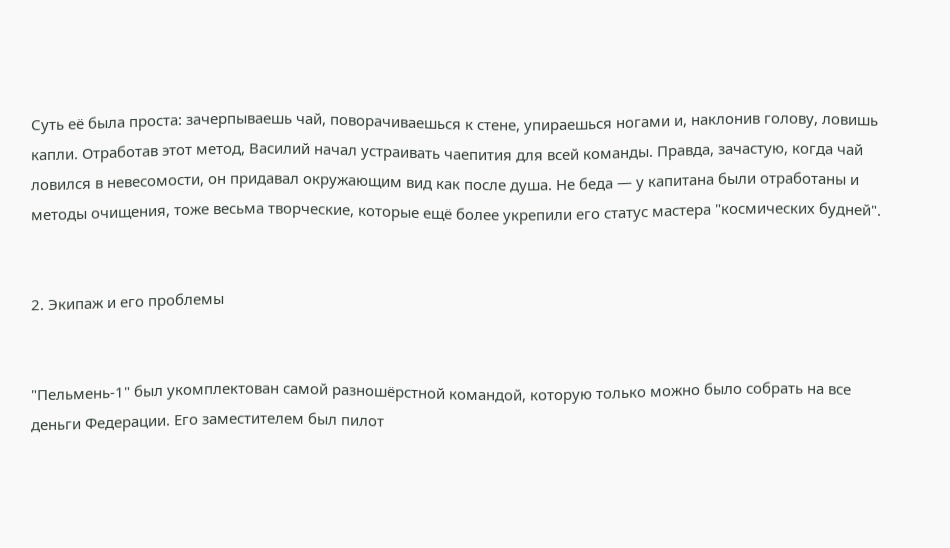Суть её была проста: зачерпываешь чай, поворачиваешься к стене, упираешься ногами и, наклонив голову, ловишь капли. Отработав этот метод, Василий начал устраивать чаепития для всей команды. Правда, зачастую, когда чай ловился в невесомости, он придавал окружающим вид как после душа. Не беда — у капитана были отработаны и методы очищения, тоже весьма творческие, которые ещё более укрепили его статус мастера "космических будней".


2. Экипаж и его проблемы


"Пельмень-1" был укомплектован самой разношёрстной командой, которую только можно было собрать на все деньги Федерации. Его заместителем был пилот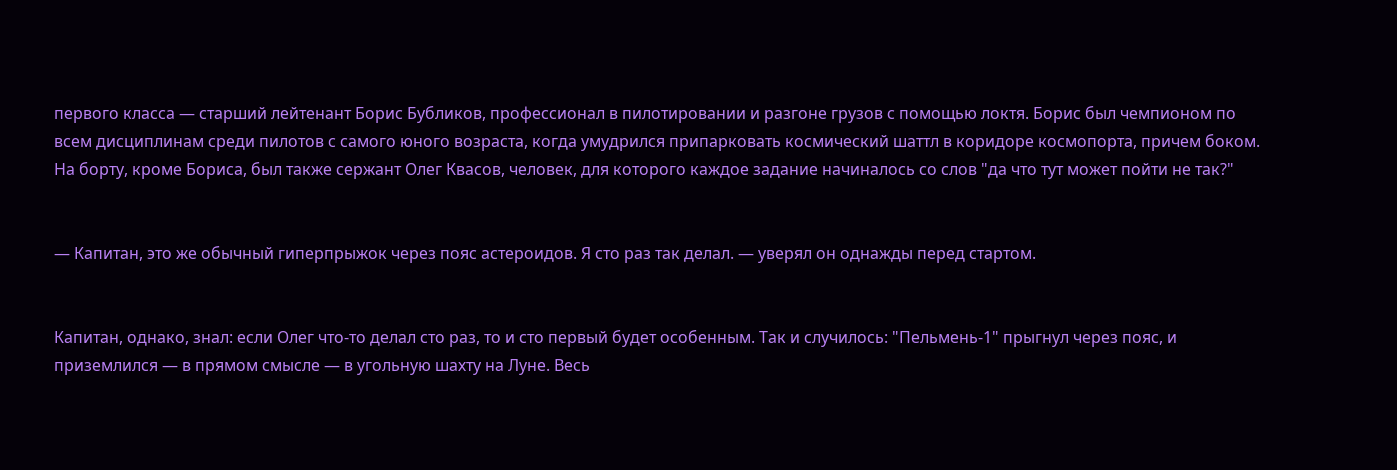первого класса — старший лейтенант Борис Бубликов, профессионал в пилотировании и разгоне грузов с помощью локтя. Борис был чемпионом по всем дисциплинам среди пилотов с самого юного возраста, когда умудрился припарковать космический шаттл в коридоре космопорта, причем боком. На борту, кроме Бориса, был также сержант Олег Квасов, человек, для которого каждое задание начиналось со слов "да что тут может пойти не так?"


— Капитан, это же обычный гиперпрыжок через пояс астероидов. Я сто раз так делал. — уверял он однажды перед стартом.


Капитан, однако, знал: если Олег что-то делал сто раз, то и сто первый будет особенным. Так и случилось: "Пельмень-1" прыгнул через пояс, и приземлился — в прямом смысле — в угольную шахту на Луне. Весь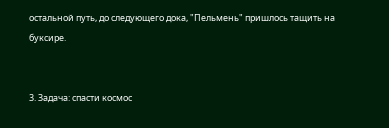остальной путь, до следующего дока, "Пельмень" пришлось тащить на буксире.


3. Задача: спасти космос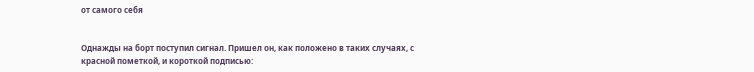от самого себя


Однажды на борт поступил сигнал. Пришел он, как положено в таких случаях, с красной пометкой, и короткой подписью: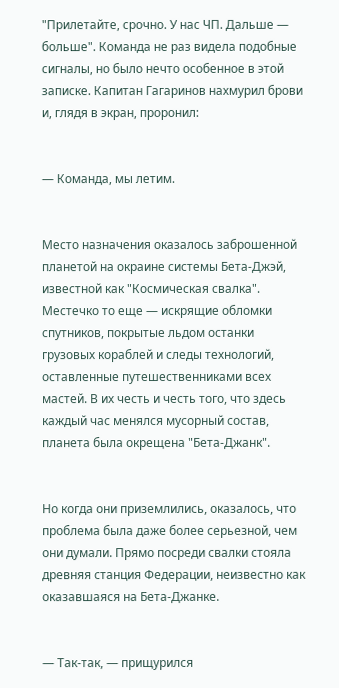"Прилетайте, срочно. У нас ЧП. Дальше — больше". Команда не раз видела подобные сигналы, но было нечто особенное в этой записке. Капитан Гагаринов нахмурил брови и, глядя в экран, проронил:


— Команда, мы летим.


Место назначения оказалось заброшенной планетой на окраине системы Бета-Джэй, известной как "Космическая свалка". Местечко то еще — искрящие обломки спутников, покрытые льдом останки грузовых кораблей и следы технологий, оставленные путешественниками всех мастей. В их честь и честь того, что здесь каждый час менялся мусорный состав, планета была окрещена "Бета-Джанк".


Но когда они приземлились, оказалось, что проблема была даже более серьезной, чем они думали. Прямо посреди свалки стояла древняя станция Федерации, неизвестно как оказавшаяся на Бета-Джанке.


— Так-так, — прищурился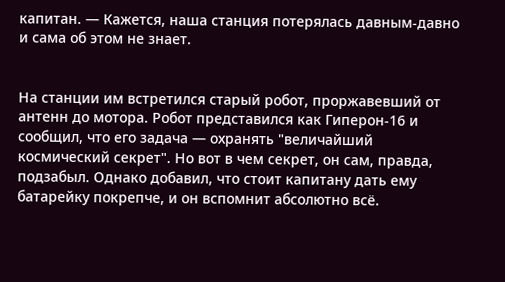капитан. — Кажется, наша станция потерялась давным-давно и сама об этом не знает.


На станции им встретился старый робот, проржавевший от антенн до мотора. Робот представился как Гиперон-16 и сообщил, что его задача — охранять "величайший космический секрет". Но вот в чем секрет, он сам, правда, подзабыл. Однако добавил, что стоит капитану дать ему батарейку покрепче, и он вспомнит абсолютно всё.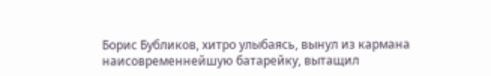Борис Бубликов, хитро улыбаясь, вынул из кармана наисовременнейшую батарейку, вытащил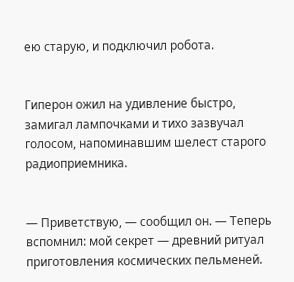ею старую, и подключил робота.


Гиперон ожил на удивление быстро, замигал лампочками и тихо зазвучал голосом, напоминавшим шелест старого радиоприемника.


— Приветствую, — сообщил он. — Теперь вспомнил: мой секрет — древний ритуал приготовления космических пельменей.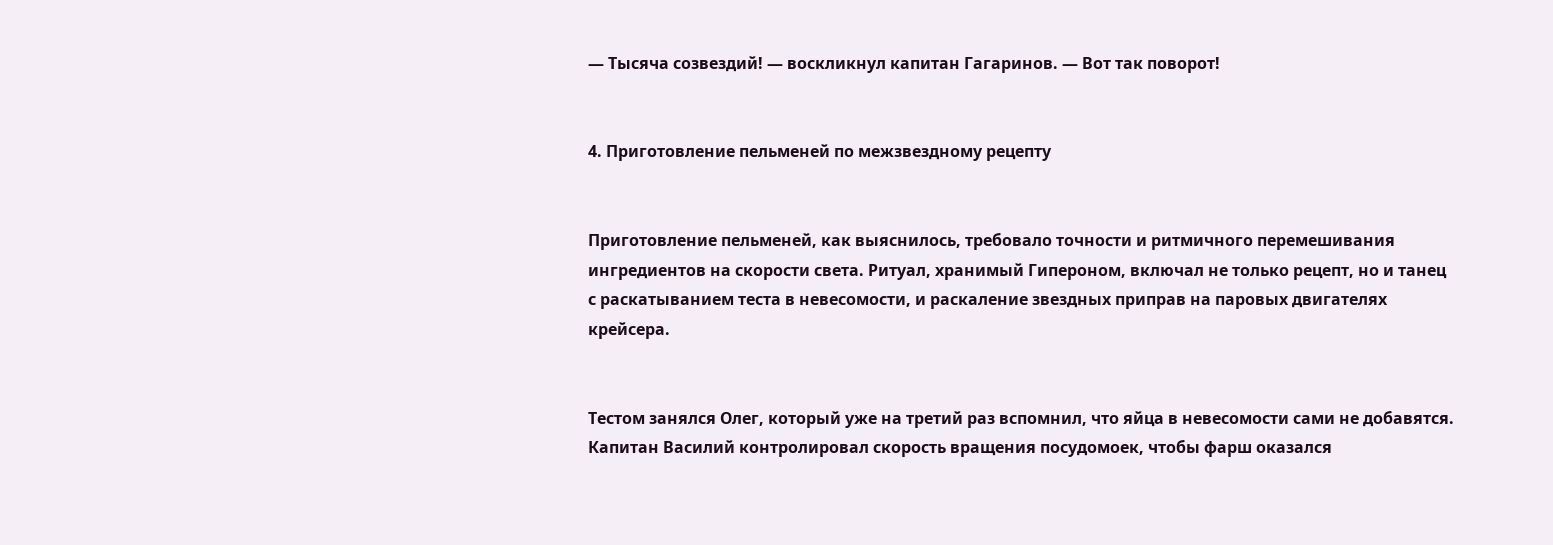— Тысяча созвездий! — воскликнул капитан Гагаринов. — Вот так поворот!


4. Приготовление пельменей по межзвездному рецепту


Приготовление пельменей, как выяснилось, требовало точности и ритмичного перемешивания ингредиентов на скорости света. Ритуал, хранимый Гипероном, включал не только рецепт, но и танец с раскатыванием теста в невесомости, и раскаление звездных приправ на паровых двигателях крейсера.


Тестом занялся Олег, который уже на третий раз вспомнил, что яйца в невесомости сами не добавятся. Капитан Василий контролировал скорость вращения посудомоек, чтобы фарш оказался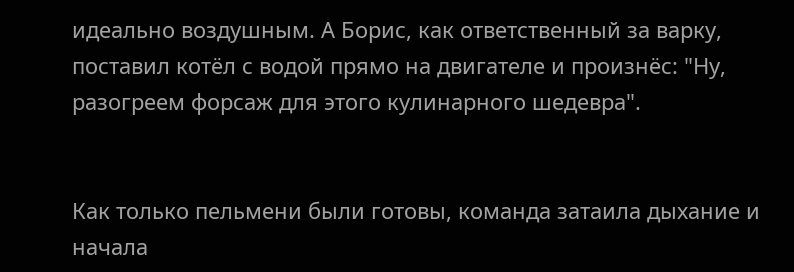идеально воздушным. А Борис, как ответственный за варку, поставил котёл с водой прямо на двигателе и произнёс: "Ну, разогреем форсаж для этого кулинарного шедевра".


Как только пельмени были готовы, команда затаила дыхание и начала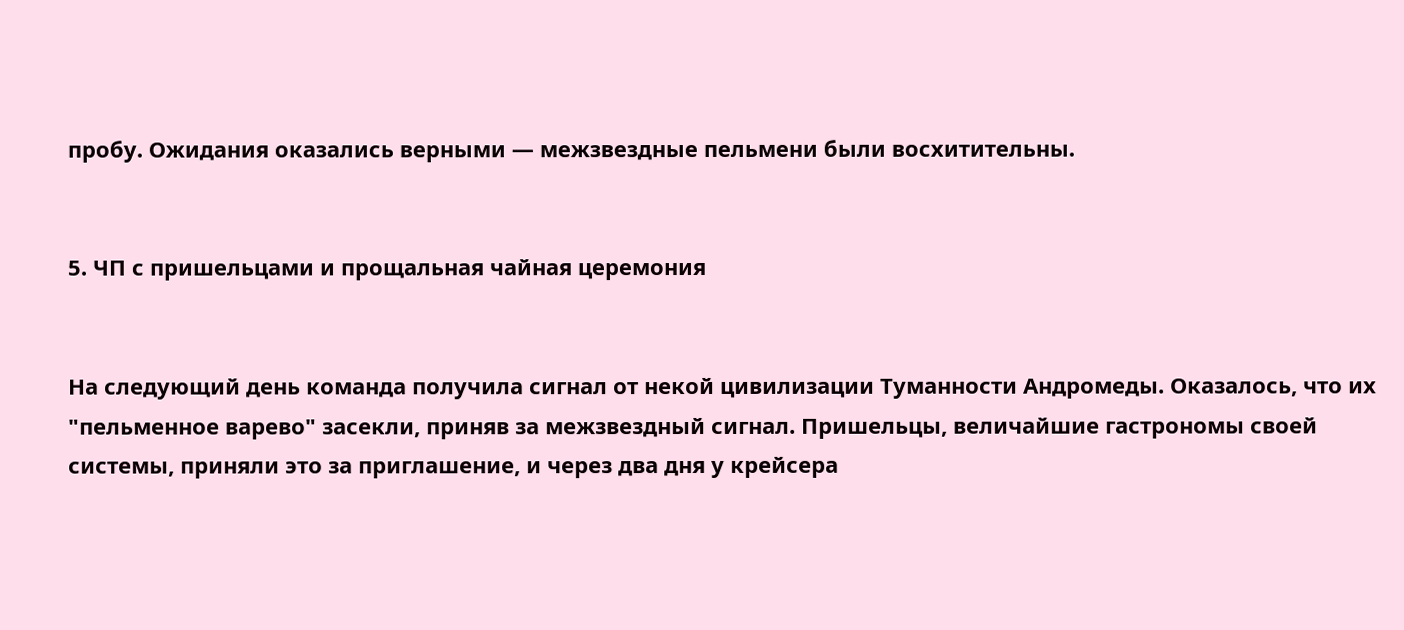пробу. Ожидания оказались верными — межзвездные пельмени были восхитительны.


5. ЧП с пришельцами и прощальная чайная церемония


На следующий день команда получила сигнал от некой цивилизации Туманности Андромеды. Оказалось, что их "пельменное варево" засекли, приняв за межзвездный сигнал. Пришельцы, величайшие гастрономы своей системы, приняли это за приглашение, и через два дня у крейсера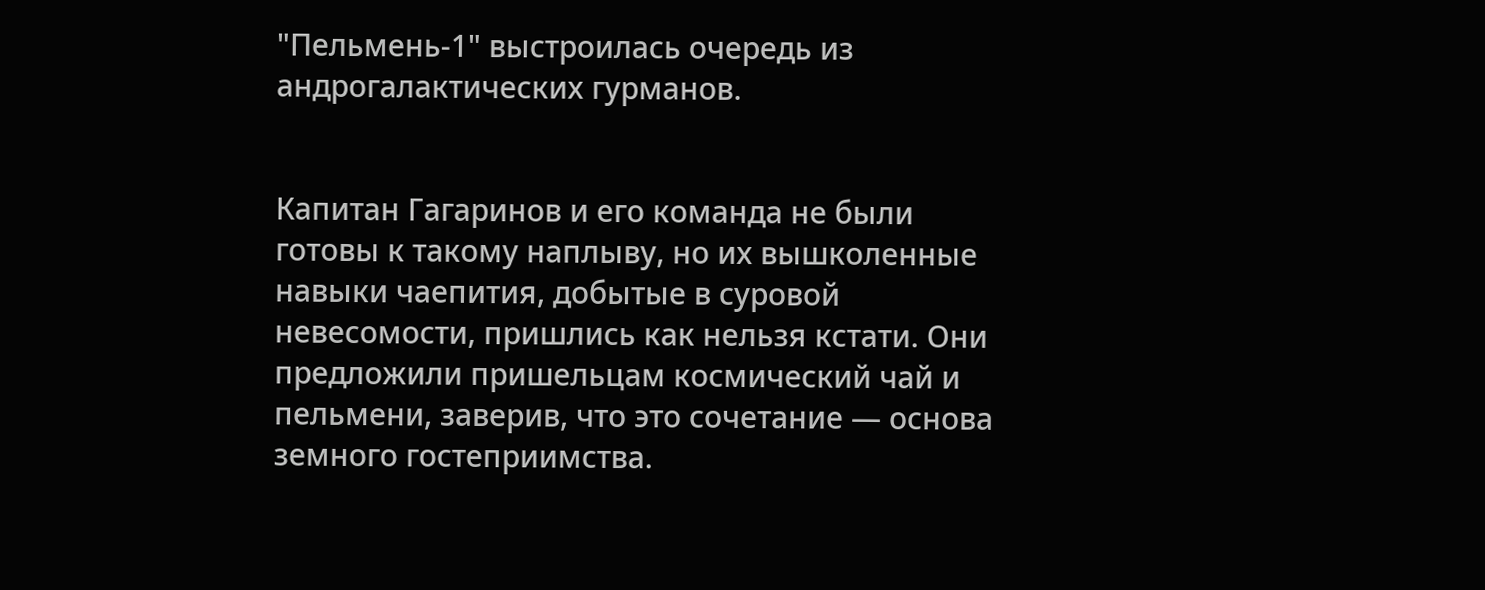"Пельмень-1" выстроилась очередь из андрогалактических гурманов.


Капитан Гагаринов и его команда не были готовы к такому наплыву, но их вышколенные навыки чаепития, добытые в суровой невесомости, пришлись как нельзя кстати. Они предложили пришельцам космический чай и пельмени, заверив, что это сочетание — основа земного гостеприимства.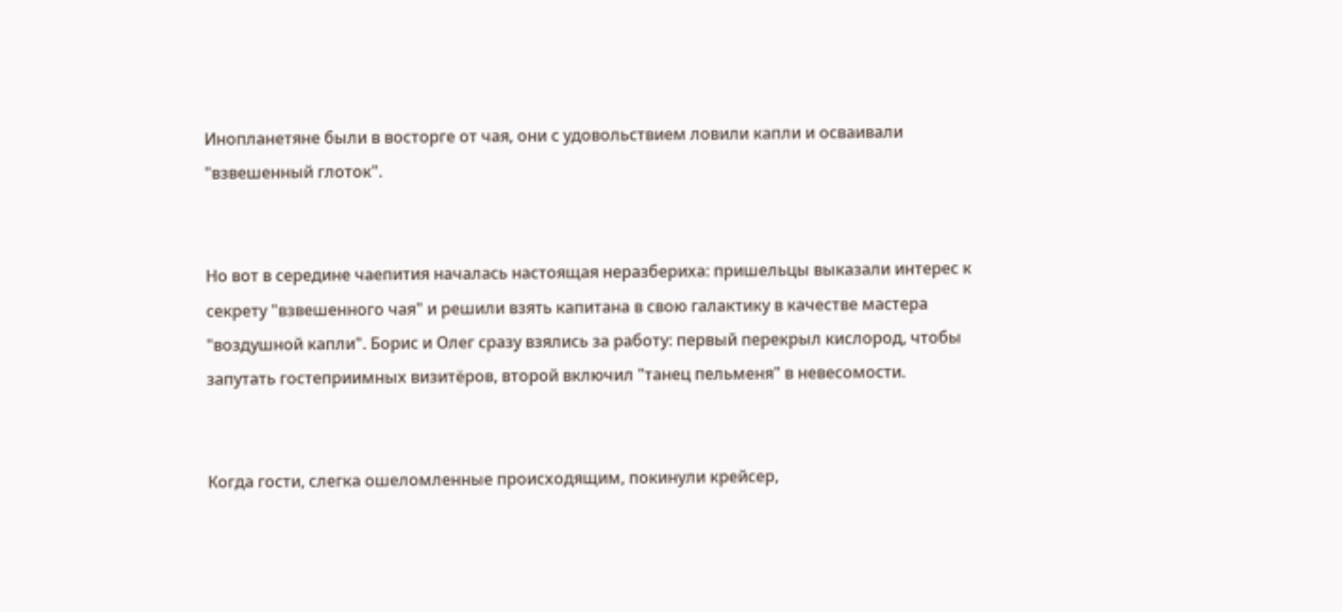Инопланетяне были в восторге от чая, они с удовольствием ловили капли и осваивали "взвешенный глоток".


Но вот в середине чаепития началась настоящая неразбериха: пришельцы выказали интерес к секрету "взвешенного чая" и решили взять капитана в свою галактику в качестве мастера "воздушной капли". Борис и Олег сразу взялись за работу: первый перекрыл кислород, чтобы запутать гостеприимных визитёров, второй включил "танец пельменя" в невесомости.


Когда гости, слегка ошеломленные происходящим, покинули крейсер,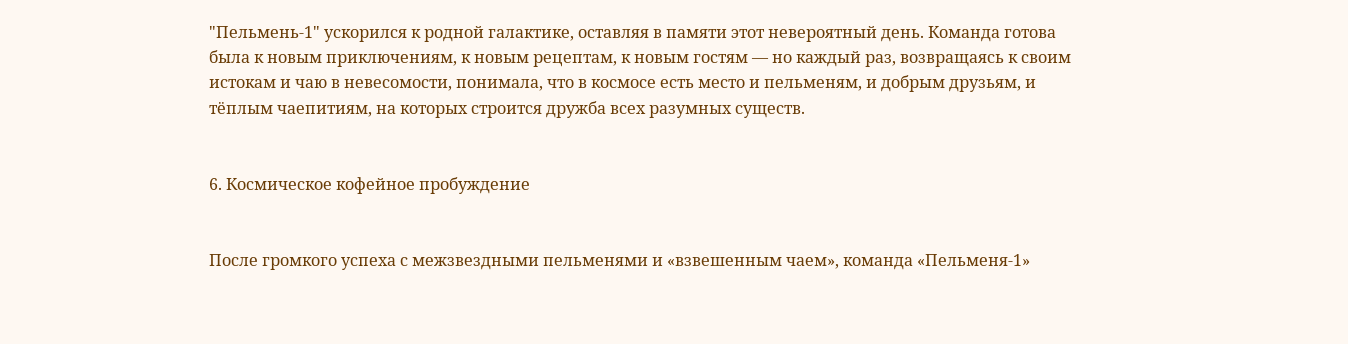"Пельмень-1" ускорился к родной галактике, оставляя в памяти этот невероятный день. Команда готова была к новым приключениям, к новым рецептам, к новым гостям — но каждый раз, возвращаясь к своим истокам и чаю в невесомости, понимала, что в космосе есть место и пельменям, и добрым друзьям, и тёплым чаепитиям, на которых строится дружба всех разумных существ.


6. Космическое кофейное пробуждение


После громкого успеха с межзвездными пельменями и «взвешенным чаем», команда «Пельменя-1»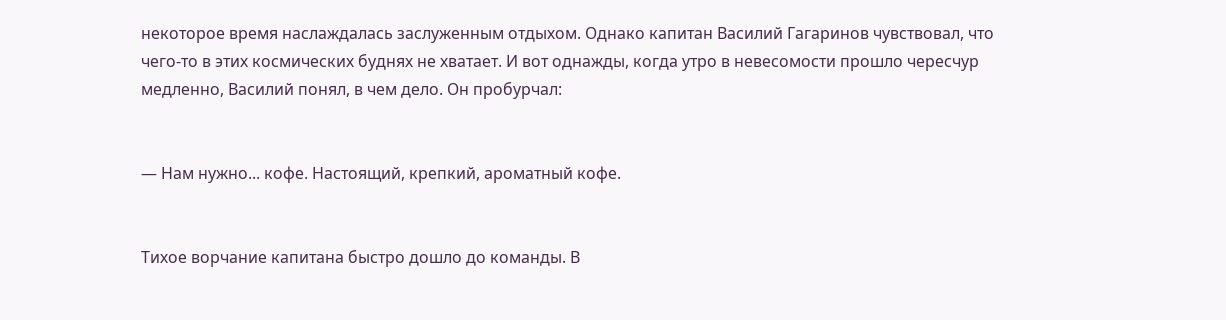некоторое время наслаждалась заслуженным отдыхом. Однако капитан Василий Гагаринов чувствовал, что чего-то в этих космических буднях не хватает. И вот однажды, когда утро в невесомости прошло чересчур медленно, Василий понял, в чем дело. Он пробурчал:


— Нам нужно... кофе. Настоящий, крепкий, ароматный кофе.


Тихое ворчание капитана быстро дошло до команды. В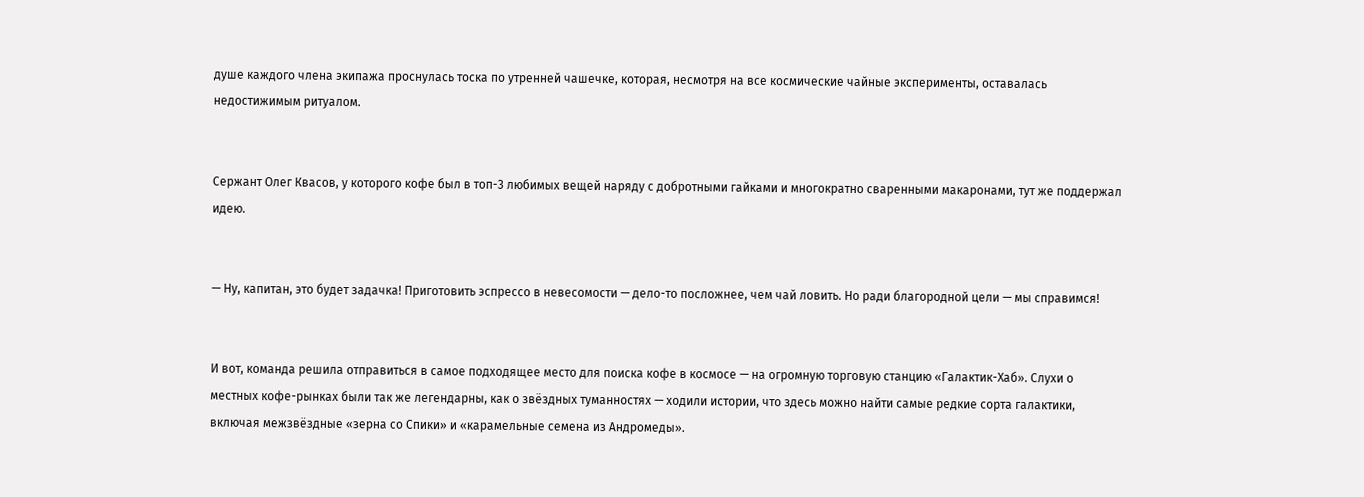душе каждого члена экипажа проснулась тоска по утренней чашечке, которая, несмотря на все космические чайные эксперименты, оставалась недостижимым ритуалом.


Сержант Олег Квасов, у которого кофе был в топ-3 любимых вещей наряду с добротными гайками и многократно сваренными макаронами, тут же поддержал идею.


— Ну, капитан, это будет задачка! Приготовить эспрессо в невесомости — дело-то посложнее, чем чай ловить. Но ради благородной цели — мы справимся!


И вот, команда решила отправиться в самое подходящее место для поиска кофе в космосе — на огромную торговую станцию «Галактик-Хаб». Слухи о местных кофе-рынках были так же легендарны, как о звёздных туманностях — ходили истории, что здесь можно найти самые редкие сорта галактики, включая межзвёздные «зерна со Спики» и «карамельные семена из Андромеды».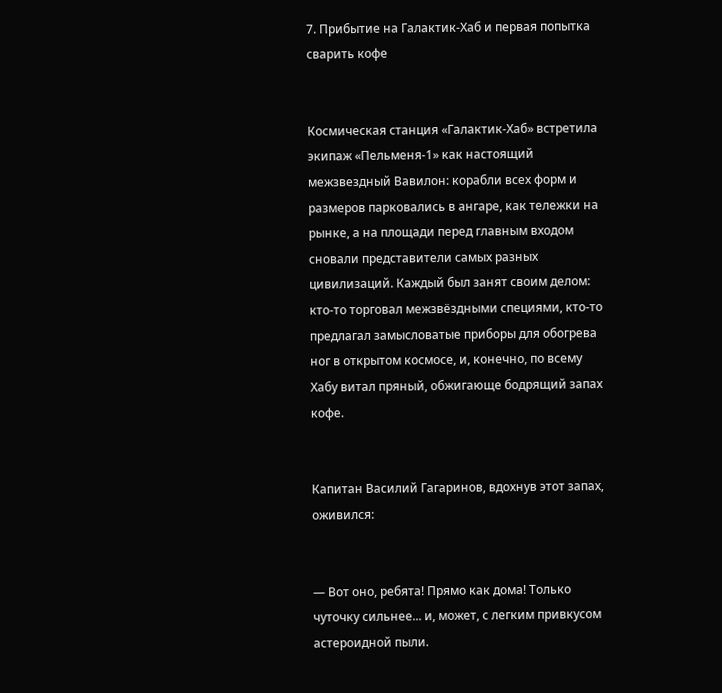7. Прибытие на Галактик-Хаб и первая попытка сварить кофе


Космическая станция «Галактик-Хаб» встретила экипаж «Пельменя-1» как настоящий межзвездный Вавилон: корабли всех форм и размеров парковались в ангаре, как тележки на рынке, а на площади перед главным входом сновали представители самых разных цивилизаций. Каждый был занят своим делом: кто-то торговал межзвёздными специями, кто-то предлагал замысловатые приборы для обогрева ног в открытом космосе, и, конечно, по всему Хабу витал пряный, обжигающе бодрящий запах кофе.


Капитан Василий Гагаринов, вдохнув этот запах, оживился:


— Вот оно, ребята! Прямо как дома! Только чуточку сильнее... и, может, с легким привкусом астероидной пыли.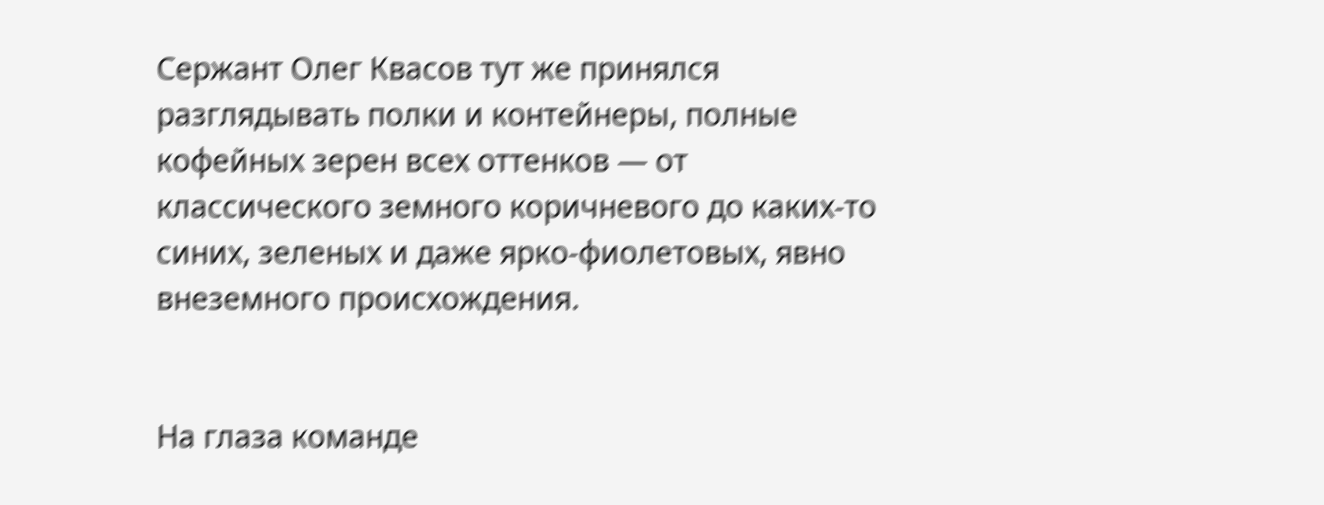Сержант Олег Квасов тут же принялся разглядывать полки и контейнеры, полные кофейных зерен всех оттенков — от классического земного коричневого до каких-то синих, зеленых и даже ярко-фиолетовых, явно внеземного происхождения.


На глаза команде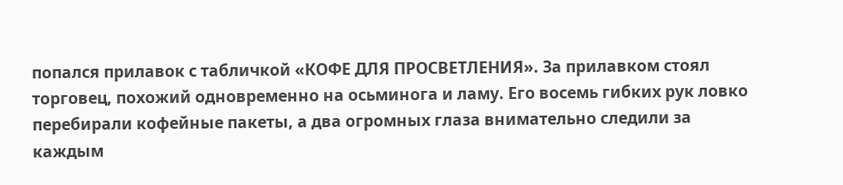попался прилавок с табличкой «КОФЕ ДЛЯ ПРОСВЕТЛЕНИЯ». За прилавком стоял торговец, похожий одновременно на осьминога и ламу. Его восемь гибких рук ловко перебирали кофейные пакеты, а два огромных глаза внимательно следили за каждым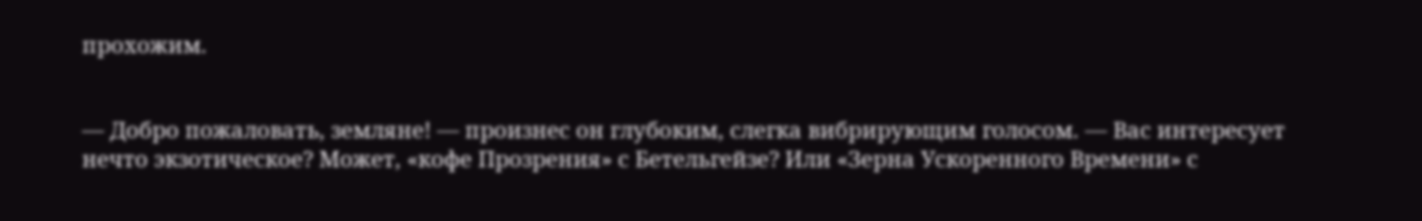прохожим.


— Добро пожаловать, земляне! — произнес он глубоким, слегка вибрирующим голосом. — Вас интересует нечто экзотическое? Может, «кофе Прозрения» с Бетельгейзе? Или «Зерна Ускоренного Времени» с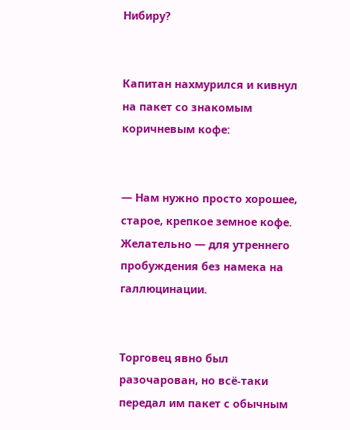Нибиру?


Капитан нахмурился и кивнул на пакет со знакомым коричневым кофе:


— Нам нужно просто хорошее, старое, крепкое земное кофе. Желательно — для утреннего пробуждения без намека на галлюцинации.


Торговец явно был разочарован, но всё-таки передал им пакет с обычным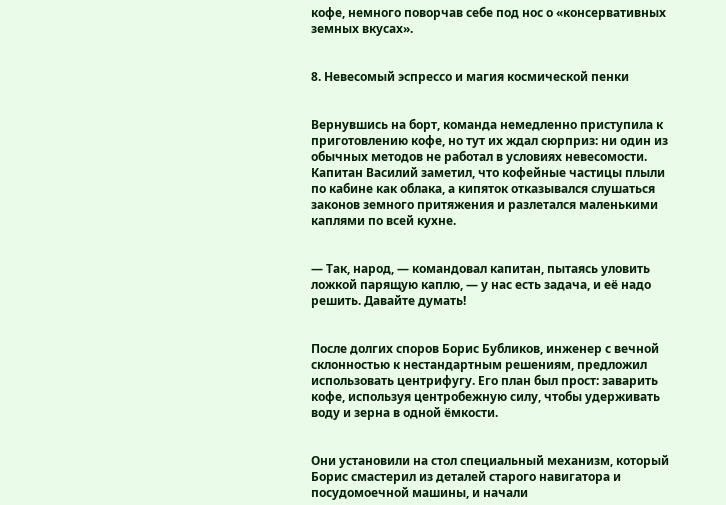кофе, немного поворчав себе под нос о «консервативных земных вкусах».


8. Невесомый эспрессо и магия космической пенки


Вернувшись на борт, команда немедленно приступила к приготовлению кофе, но тут их ждал сюрприз: ни один из обычных методов не работал в условиях невесомости. Капитан Василий заметил, что кофейные частицы плыли по кабине как облака, а кипяток отказывался слушаться законов земного притяжения и разлетался маленькими каплями по всей кухне.


— Так, народ, — командовал капитан, пытаясь уловить ложкой парящую каплю, — у нас есть задача, и её надо решить. Давайте думать!


После долгих споров Борис Бубликов, инженер с вечной склонностью к нестандартным решениям, предложил использовать центрифугу. Его план был прост: заварить кофе, используя центробежную силу, чтобы удерживать воду и зерна в одной ёмкости.


Они установили на стол специальный механизм, который Борис смастерил из деталей старого навигатора и посудомоечной машины, и начали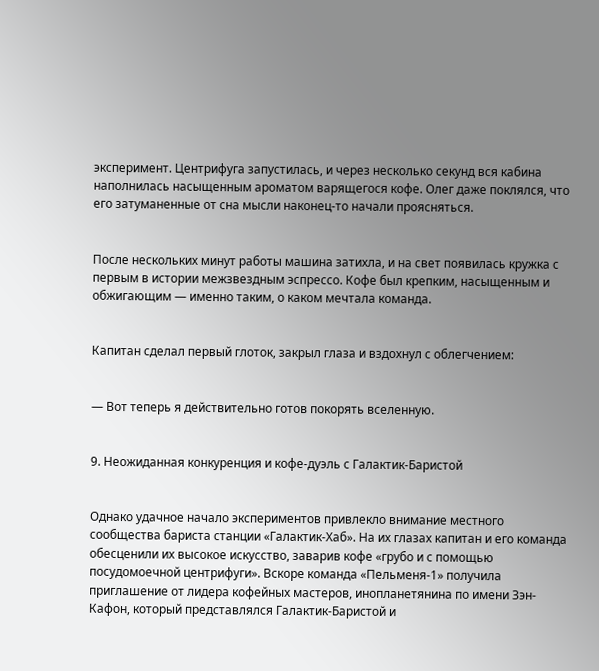эксперимент. Центрифуга запустилась, и через несколько секунд вся кабина наполнилась насыщенным ароматом варящегося кофе. Олег даже поклялся, что его затуманенные от сна мысли наконец-то начали проясняться.


После нескольких минут работы машина затихла, и на свет появилась кружка с первым в истории межзвездным эспрессо. Кофе был крепким, насыщенным и обжигающим — именно таким, о каком мечтала команда.


Капитан сделал первый глоток, закрыл глаза и вздохнул с облегчением:


— Вот теперь я действительно готов покорять вселенную.


9. Неожиданная конкуренция и кофе-дуэль с Галактик-Баристой


Однако удачное начало экспериментов привлекло внимание местного сообщества бариста станции «Галактик-Хаб». На их глазах капитан и его команда обесценили их высокое искусство, заварив кофе «грубо и с помощью посудомоечной центрифуги». Вскоре команда «Пельменя-1» получила приглашение от лидера кофейных мастеров, инопланетянина по имени Зэн-Кафон, который представлялся Галактик-Баристой и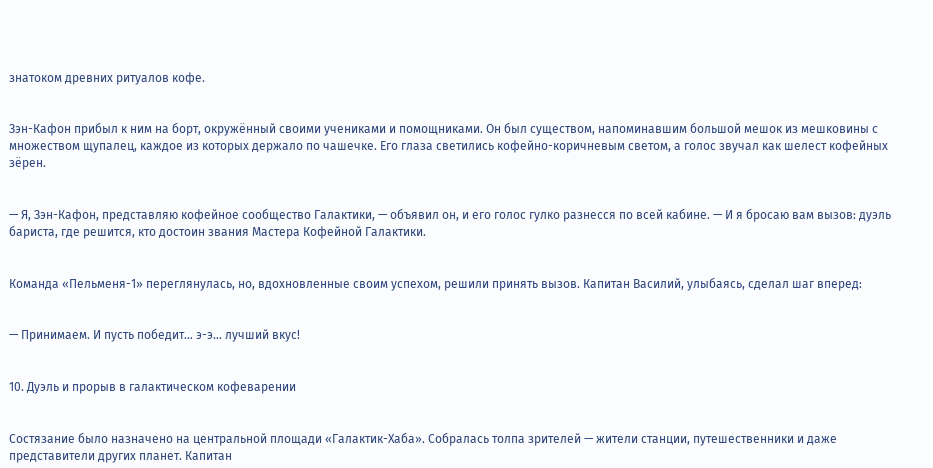знатоком древних ритуалов кофе.


Зэн-Кафон прибыл к ним на борт, окружённый своими учениками и помощниками. Он был существом, напоминавшим большой мешок из мешковины с множеством щупалец, каждое из которых держало по чашечке. Его глаза светились кофейно-коричневым светом, а голос звучал как шелест кофейных зёрен.


— Я, Зэн-Кафон, представляю кофейное сообщество Галактики, — объявил он, и его голос гулко разнесся по всей кабине. — И я бросаю вам вызов: дуэль бариста, где решится, кто достоин звания Мастера Кофейной Галактики.


Команда «Пельменя-1» переглянулась, но, вдохновленные своим успехом, решили принять вызов. Капитан Василий, улыбаясь, сделал шаг вперед:


— Принимаем. И пусть победит… э-э… лучший вкус!


10. Дуэль и прорыв в галактическом кофеварении


Состязание было назначено на центральной площади «Галактик-Хаба». Собралась толпа зрителей — жители станции, путешественники и даже представители других планет. Капитан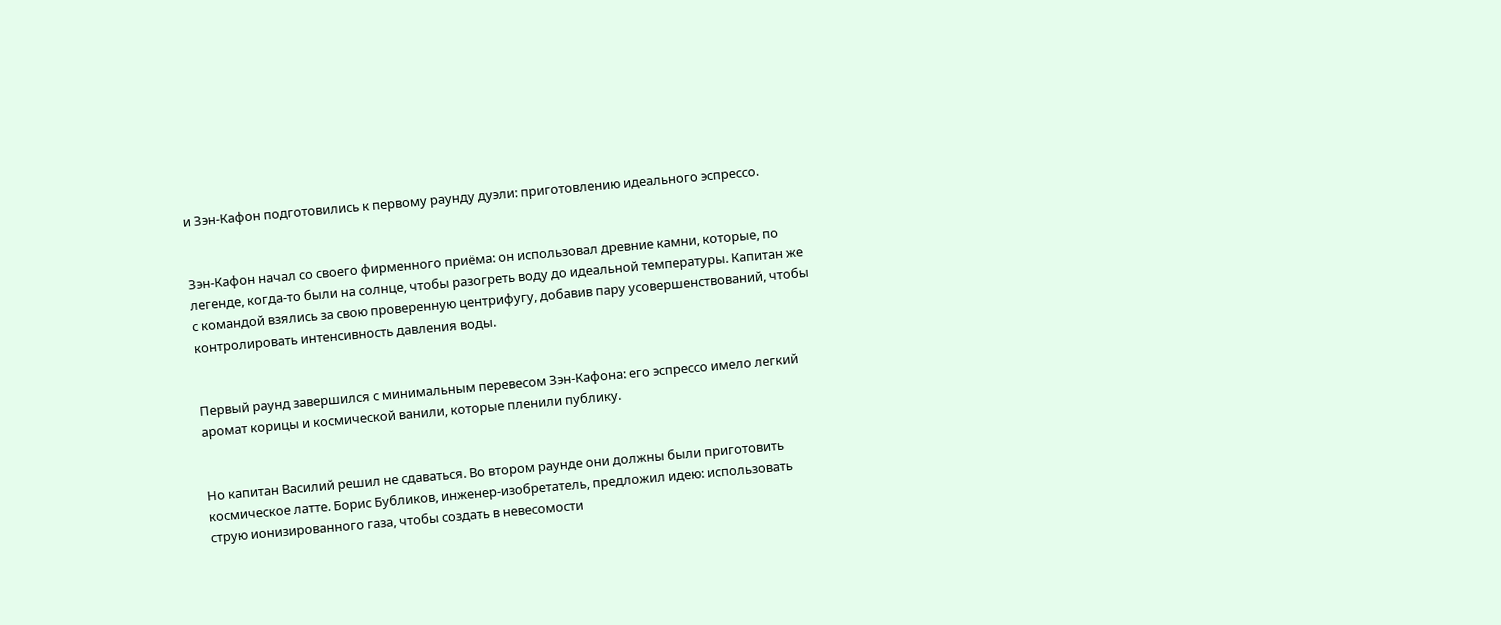и Зэн-Кафон подготовились к первому раунду дуэли: приготовлению идеального эспрессо.


Зэн-Кафон начал со своего фирменного приёма: он использовал древние камни, которые, по легенде, когда-то были на солнце, чтобы разогреть воду до идеальной температуры. Капитан же с командой взялись за свою проверенную центрифугу, добавив пару усовершенствований, чтобы контролировать интенсивность давления воды.


Первый раунд завершился с минимальным перевесом Зэн-Кафона: его эспрессо имело легкий аромат корицы и космической ванили, которые пленили публику.


Но капитан Василий решил не сдаваться. Во втором раунде они должны были приготовить космическое латте. Борис Бубликов, инженер-изобретатель, предложил идею: использовать струю ионизированного газа, чтобы создать в невесомости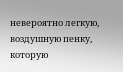невероятно легкую, воздушную пенку, которую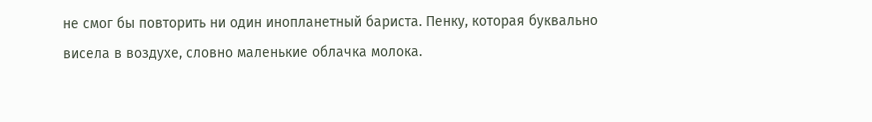не смог бы повторить ни один инопланетный бариста. Пенку, которая буквально висела в воздухе, словно маленькие облачка молока.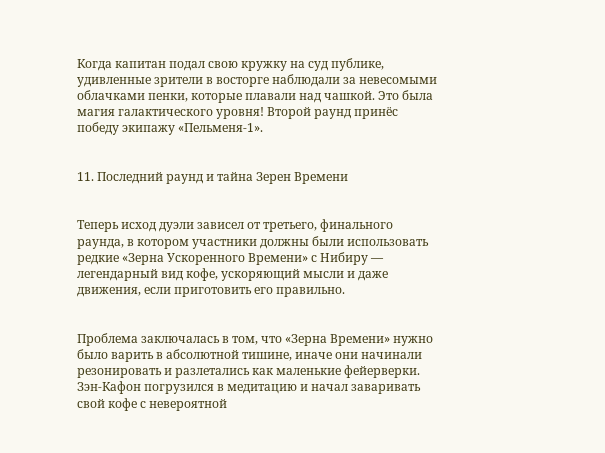Когда капитан подал свою кружку на суд публике, удивленные зрители в восторге наблюдали за невесомыми облачками пенки, которые плавали над чашкой. Это была магия галактического уровня! Второй раунд принёс победу экипажу «Пельменя-1».


11. Последний раунд и тайна Зерен Времени


Теперь исход дуэли зависел от третьего, финального раунда, в котором участники должны были использовать редкие «Зерна Ускоренного Времени» с Нибиру — легендарный вид кофе, ускоряющий мысли и даже движения, если приготовить его правильно.


Проблема заключалась в том, что «Зерна Времени» нужно было варить в абсолютной тишине, иначе они начинали резонировать и разлетались как маленькие фейерверки. Зэн-Кафон погрузился в медитацию и начал заваривать свой кофе с невероятной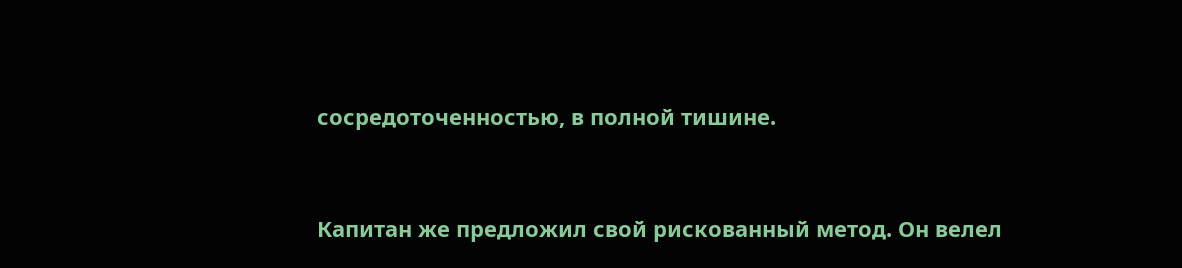сосредоточенностью, в полной тишине.


Капитан же предложил свой рискованный метод. Он велел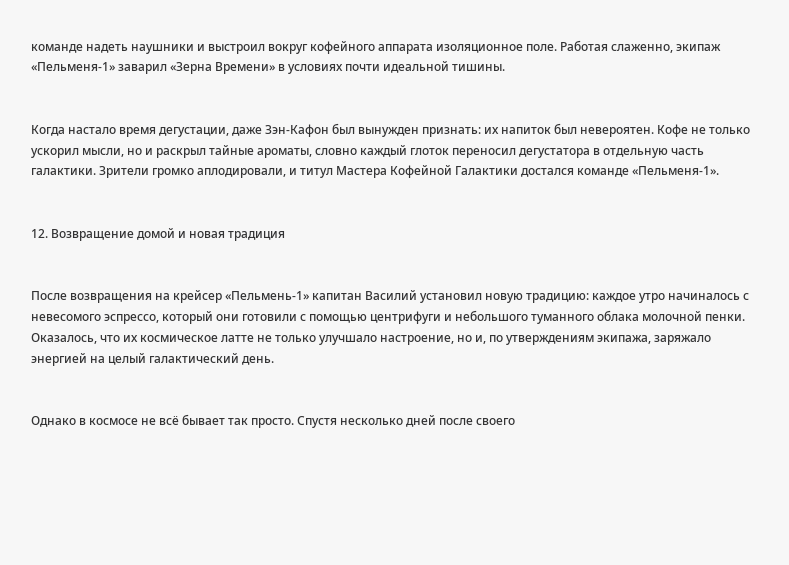команде надеть наушники и выстроил вокруг кофейного аппарата изоляционное поле. Работая слаженно, экипаж «Пельменя-1» заварил «Зерна Времени» в условиях почти идеальной тишины.


Когда настало время дегустации, даже Зэн-Кафон был вынужден признать: их напиток был невероятен. Кофе не только ускорил мысли, но и раскрыл тайные ароматы, словно каждый глоток переносил дегустатора в отдельную часть галактики. Зрители громко аплодировали, и титул Мастера Кофейной Галактики достался команде «Пельменя-1».


12. Возвращение домой и новая традиция


После возвращения на крейсер «Пельмень-1» капитан Василий установил новую традицию: каждое утро начиналось с невесомого эспрессо, который они готовили с помощью центрифуги и небольшого туманного облака молочной пенки. Оказалось, что их космическое латте не только улучшало настроение, но и, по утверждениям экипажа, заряжало энергией на целый галактический день.


Однако в космосе не всё бывает так просто. Спустя несколько дней после своего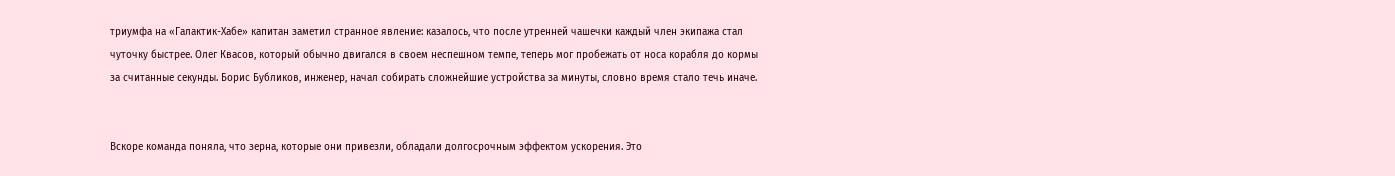триумфа на «Галактик-Хабе» капитан заметил странное явление: казалось, что после утренней чашечки каждый член экипажа стал чуточку быстрее. Олег Квасов, который обычно двигался в своем неспешном темпе, теперь мог пробежать от носа корабля до кормы за считанные секунды. Борис Бубликов, инженер, начал собирать сложнейшие устройства за минуты, словно время стало течь иначе.


Вскоре команда поняла, что зерна, которые они привезли, обладали долгосрочным эффектом ускорения. Это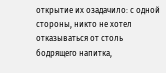открытие их озадачило: с одной стороны, никто не хотел отказываться от столь бодрящего напитка,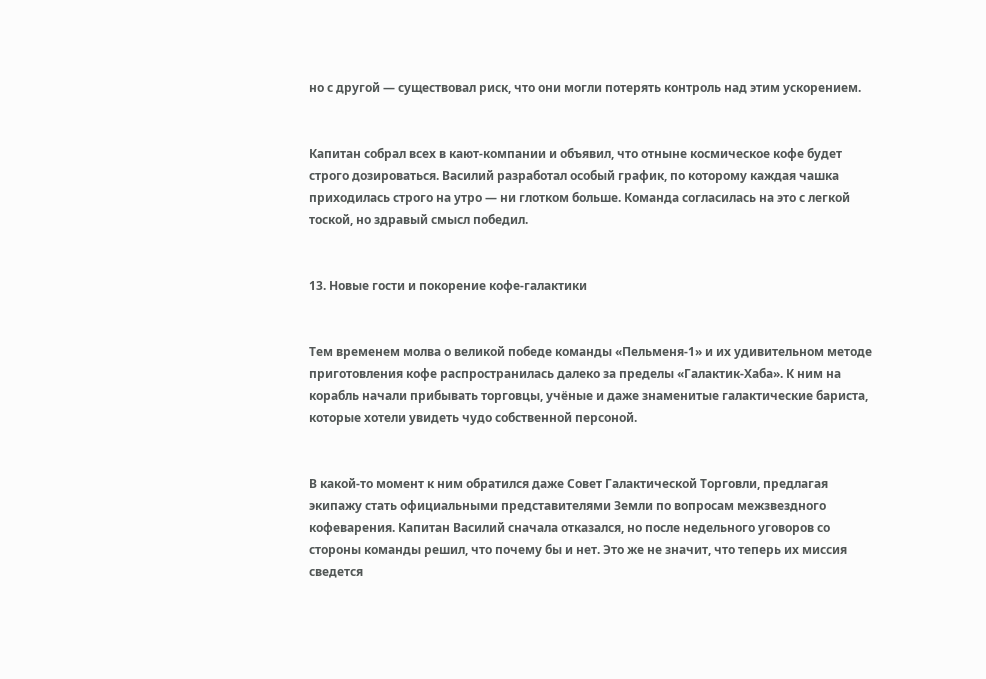но с другой — существовал риск, что они могли потерять контроль над этим ускорением.


Капитан собрал всех в кают-компании и объявил, что отныне космическое кофе будет строго дозироваться. Василий разработал особый график, по которому каждая чашка приходилась строго на утро — ни глотком больше. Команда согласилась на это с легкой тоской, но здравый смысл победил.


13. Новые гости и покорение кофе-галактики


Тем временем молва о великой победе команды «Пельменя-1» и их удивительном методе приготовления кофе распространилась далеко за пределы «Галактик-Хаба». К ним на корабль начали прибывать торговцы, учёные и даже знаменитые галактические бариста, которые хотели увидеть чудо собственной персоной.


В какой-то момент к ним обратился даже Совет Галактической Торговли, предлагая экипажу стать официальными представителями Земли по вопросам межзвездного кофеварения. Капитан Василий сначала отказался, но после недельного уговоров со стороны команды решил, что почему бы и нет. Это же не значит, что теперь их миссия сведется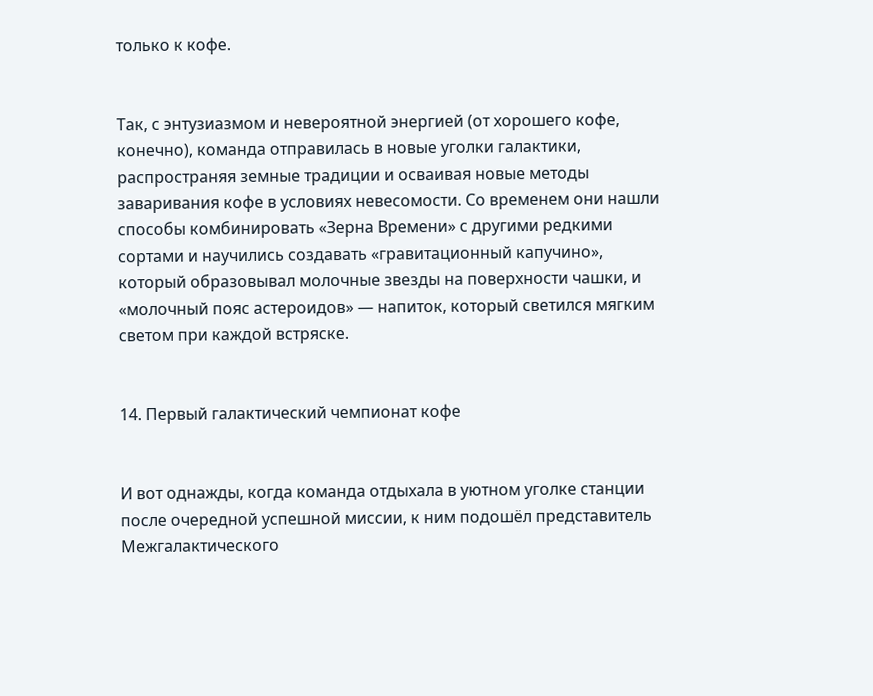только к кофе.


Так, с энтузиазмом и невероятной энергией (от хорошего кофе, конечно), команда отправилась в новые уголки галактики, распространяя земные традиции и осваивая новые методы заваривания кофе в условиях невесомости. Со временем они нашли способы комбинировать «Зерна Времени» с другими редкими сортами и научились создавать «гравитационный капучино», который образовывал молочные звезды на поверхности чашки, и «молочный пояс астероидов» — напиток, который светился мягким светом при каждой встряске.


14. Первый галактический чемпионат кофе


И вот однажды, когда команда отдыхала в уютном уголке станции после очередной успешной миссии, к ним подошёл представитель Межгалактического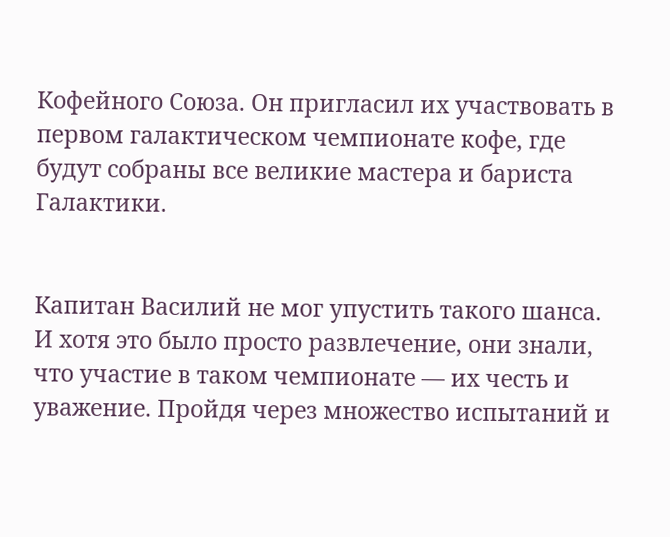Кофейного Союза. Он пригласил их участвовать в первом галактическом чемпионате кофе, где будут собраны все великие мастера и бариста Галактики.


Капитан Василий не мог упустить такого шанса. И хотя это было просто развлечение, они знали, что участие в таком чемпионате — их честь и уважение. Пройдя через множество испытаний и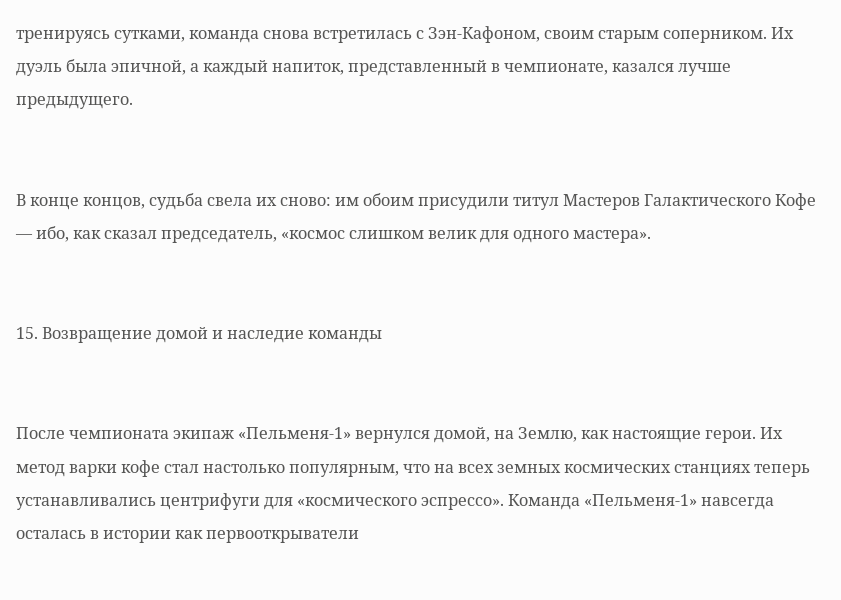тренируясь сутками, команда снова встретилась с Зэн-Кафоном, своим старым соперником. Их дуэль была эпичной, а каждый напиток, представленный в чемпионате, казался лучше предыдущего.


В конце концов, судьба свела их сново: им обоим присудили титул Мастеров Галактического Кофе — ибо, как сказал председатель, «космос слишком велик для одного мастера».


15. Возвращение домой и наследие команды


После чемпионата экипаж «Пельменя-1» вернулся домой, на Землю, как настоящие герои. Их метод варки кофе стал настолько популярным, что на всех земных космических станциях теперь устанавливались центрифуги для «космического эспрессо». Команда «Пельменя-1» навсегда осталась в истории как первооткрыватели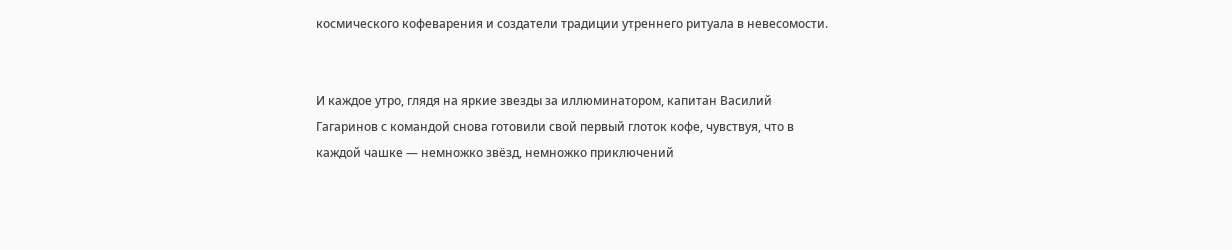космического кофеварения и создатели традиции утреннего ритуала в невесомости.


И каждое утро, глядя на яркие звезды за иллюминатором, капитан Василий Гагаринов с командой снова готовили свой первый глоток кофе, чувствуя, что в каждой чашке — немножко звёзд, немножко приключений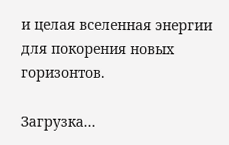и целая вселенная энергии для покорения новых горизонтов.

Загрузка...